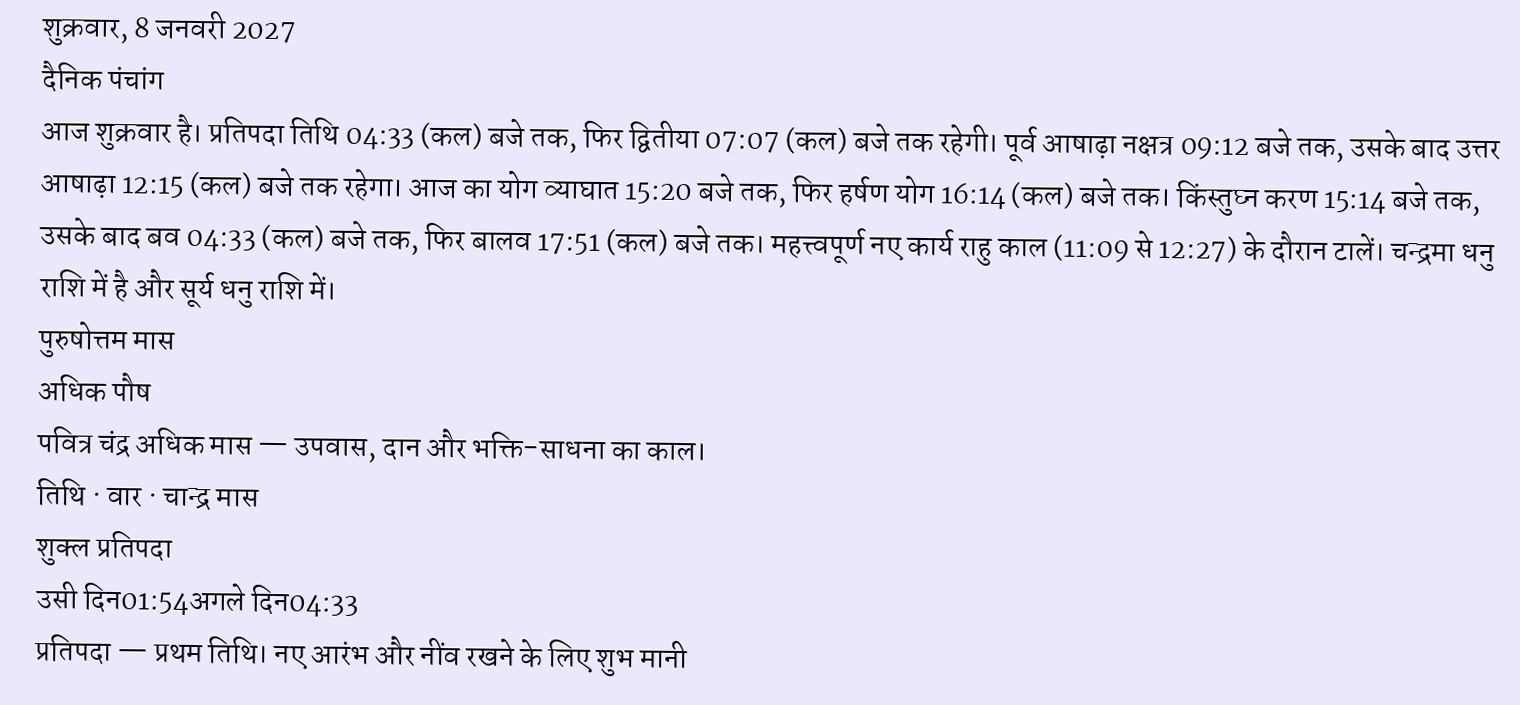शुक्रवार, 8 जनवरी 2027
दैनिक पंचांग
आज शुक्रवार है। प्रतिपदा तिथि 04:33 (कल) बजे तक, फिर द्वितीया 07:07 (कल) बजे तक रहेगी। पूर्व आषाढ़ा नक्षत्र 09:12 बजे तक, उसके बाद उत्तर आषाढ़ा 12:15 (कल) बजे तक रहेगा। आज का योग व्याघात 15:20 बजे तक, फिर हर्षण योग 16:14 (कल) बजे तक। किंस्तुघ्न करण 15:14 बजे तक, उसके बाद बव 04:33 (कल) बजे तक, फिर बालव 17:51 (कल) बजे तक। महत्त्वपूर्ण नए कार्य राहु काल (11:09 से 12:27) के दौरान टालें। चन्द्रमा धनु राशि में है और सूर्य धनु राशि में।
पुरुषोत्तम मास
अधिक पौष
पवित्र चंद्र अधिक मास — उपवास, दान और भक्ति-साधना का काल।
तिथि · वार · चान्द्र मास
शुक्ल प्रतिपदा
उसी दिन01:54अगले दिन04:33
प्रतिपदा — प्रथम तिथि। नए आरंभ और नींव रखने के लिए शुभ मानी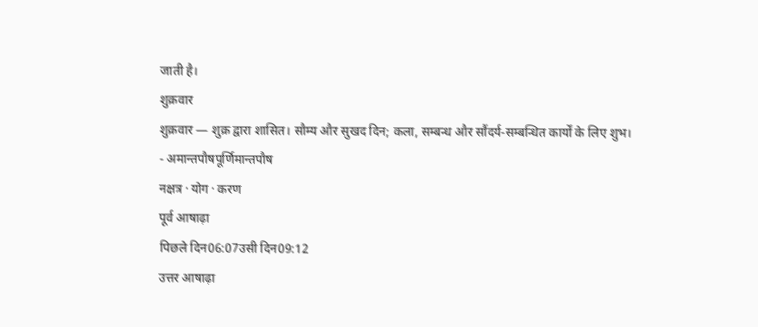जाती है।
शुक्रवार
शुक्रवार — शुक्र द्वारा शासित। सौम्य और सुखद दिन; कला, सम्बन्ध और सौंदर्य-सम्बन्धित कार्यों के लिए शुभ।
- अमान्तपौषपूर्णिमान्तपौष
नक्षत्र · योग · करण
पूर्व आषाढ़ा
पिछले दिन06:07उसी दिन09:12
उत्तर आषाढ़ा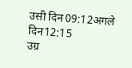उसी दिन09:12अगले दिन12:15
उग्र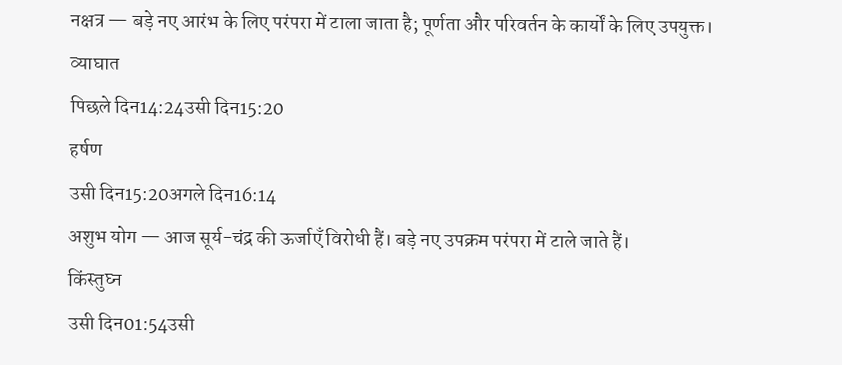नक्षत्र — बड़े नए आरंभ के लिए परंपरा में टाला जाता है; पूर्णता और परिवर्तन के कार्यों के लिए उपयुक्त।
व्याघात
पिछले दिन14:24उसी दिन15:20
हर्षण
उसी दिन15:20अगले दिन16:14
अशुभ योग — आज सूर्य-चंद्र की ऊर्जाएँ विरोधी हैं। बड़े नए उपक्रम परंपरा में टाले जाते हैं।
किंस्तुघ्न
उसी दिन01:54उसी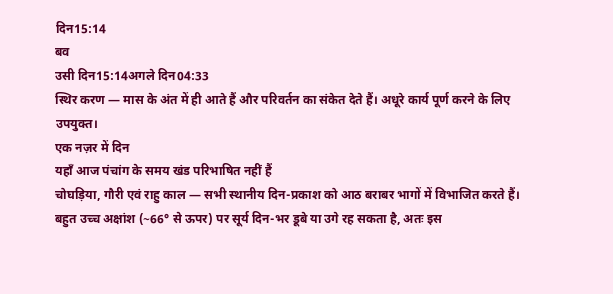दिन15:14
बव
उसी दिन15:14अगले दिन04:33
स्थिर करण — मास के अंत में ही आते हैं और परिवर्तन का संकेत देते हैं। अधूरे कार्य पूर्ण करने के लिए उपयुक्त।
एक नज़र में दिन
यहाँ आज पंचांग के समय खंड परिभाषित नहीं हैं
चोघड़िया, गौरी एवं राहु काल — सभी स्थानीय दिन-प्रकाश को आठ बराबर भागों में विभाजित करते हैं। बहुत उच्च अक्षांश (~66° से ऊपर) पर सूर्य दिन-भर डूबे या उगे रह सकता है, अतः इस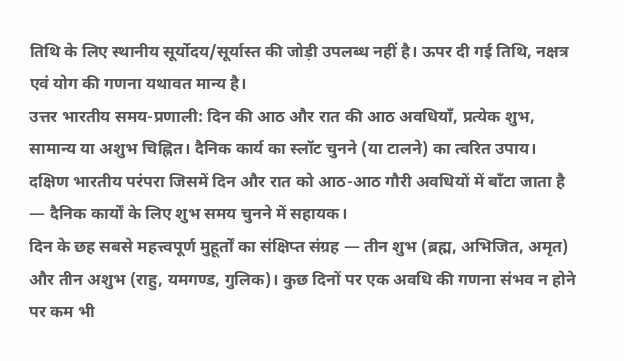तिथि के लिए स्थानीय सूर्योदय/सूर्यास्त की जोड़ी उपलब्ध नहीं है। ऊपर दी गई तिथि, नक्षत्र एवं योग की गणना यथावत मान्य है।
उत्तर भारतीय समय-प्रणाली: दिन की आठ और रात की आठ अवधियाँ, प्रत्येक शुभ, सामान्य या अशुभ चिह्नित। दैनिक कार्य का स्लॉट चुनने (या टालने) का त्वरित उपाय।
दक्षिण भारतीय परंपरा जिसमें दिन और रात को आठ-आठ गौरी अवधियों में बाँटा जाता है — दैनिक कार्यों के लिए शुभ समय चुनने में सहायक।
दिन के छह सबसे महत्त्वपूर्ण मुहूर्तों का संक्षिप्त संग्रह — तीन शुभ (ब्रह्म, अभिजित, अमृत) और तीन अशुभ (राहु, यमगण्ड, गुलिक)। कुछ दिनों पर एक अवधि की गणना संभव न होने पर कम भी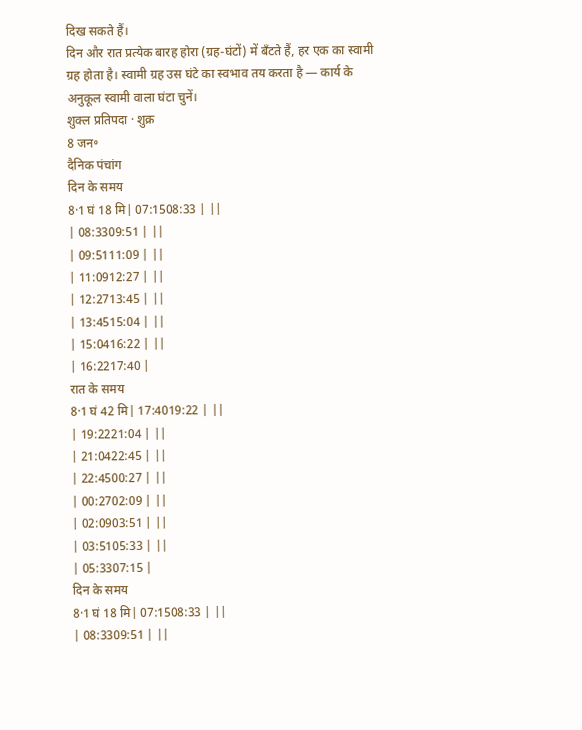दिख सकते हैं।
दिन और रात प्रत्येक बारह होरा (ग्रह-घंटों) में बँटते हैं, हर एक का स्वामी ग्रह होता है। स्वामी ग्रह उस घंटे का स्वभाव तय करता है — कार्य के अनुकूल स्वामी वाला घंटा चुनें।
शुक्ल प्रतिपदा · शुक्र
8 जन॰
दैनिक पंचांग
दिन के समय
8·1 घं 18 मि| 07:1508:33 | ||
| 08:3309:51 | ||
| 09:5111:09 | ||
| 11:0912:27 | ||
| 12:2713:45 | ||
| 13:4515:04 | ||
| 15:0416:22 | ||
| 16:2217:40 |
रात के समय
8·1 घं 42 मि| 17:4019:22 | ||
| 19:2221:04 | ||
| 21:0422:45 | ||
| 22:4500:27 | ||
| 00:2702:09 | ||
| 02:0903:51 | ||
| 03:5105:33 | ||
| 05:3307:15 |
दिन के समय
8·1 घं 18 मि| 07:1508:33 | ||
| 08:3309:51 | ||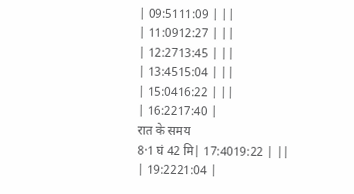| 09:5111:09 | ||
| 11:0912:27 | ||
| 12:2713:45 | ||
| 13:4515:04 | ||
| 15:0416:22 | ||
| 16:2217:40 |
रात के समय
8·1 घं 42 मि| 17:4019:22 | ||
| 19:2221:04 |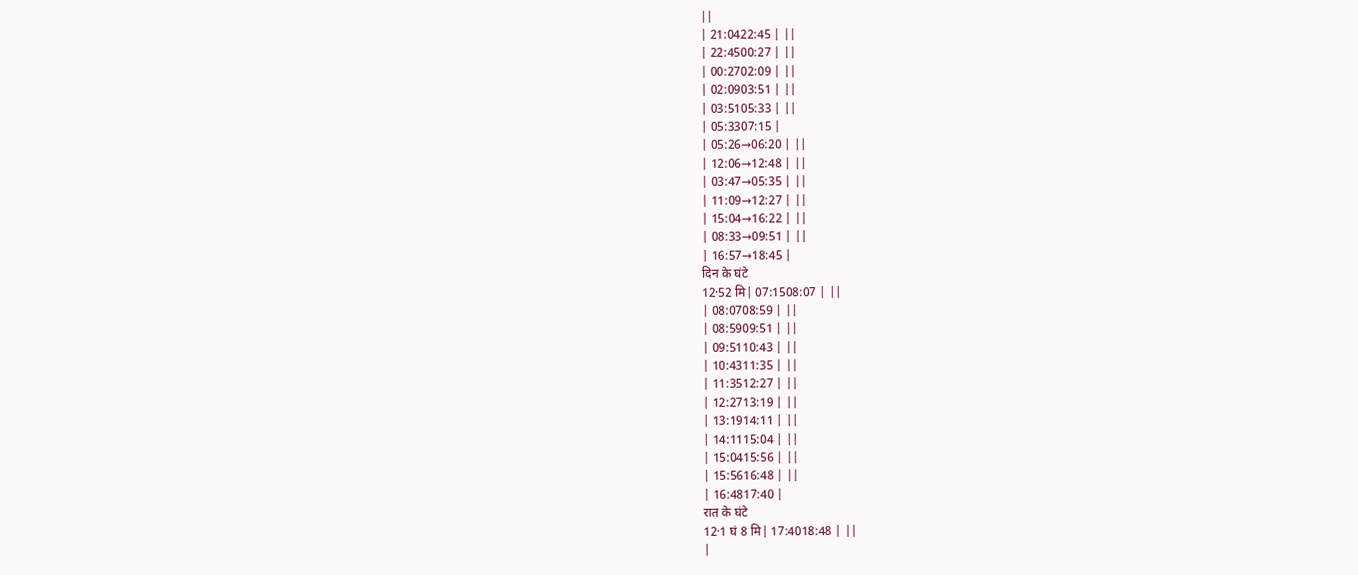||
| 21:0422:45 | ||
| 22:4500:27 | ||
| 00:2702:09 | ||
| 02:0903:51 | ||
| 03:5105:33 | ||
| 05:3307:15 |
| 05:26→06:20 | ||
| 12:06→12:48 | ||
| 03:47→05:35 | ||
| 11:09→12:27 | ||
| 15:04→16:22 | ||
| 08:33→09:51 | ||
| 16:57→18:45 |
दिन के घंटे
12·52 मि| 07:1508:07 | ||
| 08:0708:59 | ||
| 08:5909:51 | ||
| 09:5110:43 | ||
| 10:4311:35 | ||
| 11:3512:27 | ||
| 12:2713:19 | ||
| 13:1914:11 | ||
| 14:1115:04 | ||
| 15:0415:56 | ||
| 15:5616:48 | ||
| 16:4817:40 |
रात के घंटे
12·1 घं 8 मि| 17:4018:48 | ||
|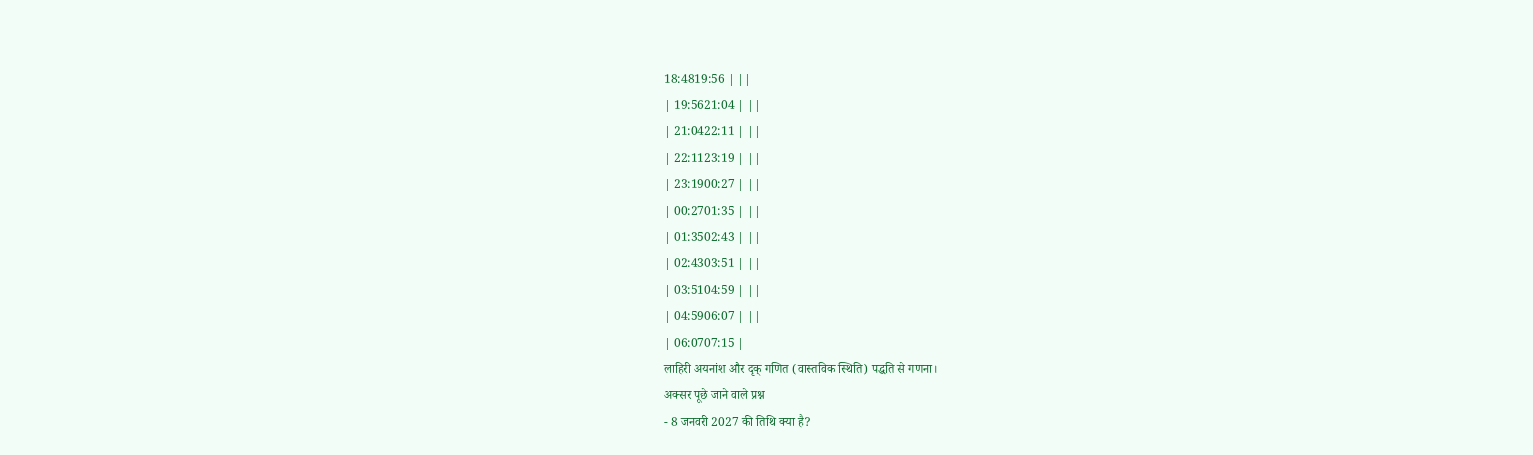18:4819:56 | ||
| 19:5621:04 | ||
| 21:0422:11 | ||
| 22:1123:19 | ||
| 23:1900:27 | ||
| 00:2701:35 | ||
| 01:3502:43 | ||
| 02:4303:51 | ||
| 03:5104:59 | ||
| 04:5906:07 | ||
| 06:0707:15 |
लाहिरी अयनांश और दृक् गणित (वास्तविक स्थिति) पद्धति से गणना।
अक्सर पूछे जाने वाले प्रश्न
- 8 जनवरी 2027 की तिथि क्या है?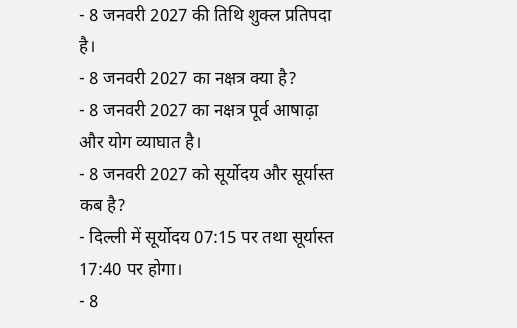- 8 जनवरी 2027 की तिथि शुक्ल प्रतिपदा है।
- 8 जनवरी 2027 का नक्षत्र क्या है?
- 8 जनवरी 2027 का नक्षत्र पूर्व आषाढ़ा और योग व्याघात है।
- 8 जनवरी 2027 को सूर्योदय और सूर्यास्त कब है?
- दिल्ली में सूर्योदय 07:15 पर तथा सूर्यास्त 17:40 पर होगा।
- 8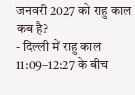जनवरी 2027 को राहु काल कब है?
- दिल्ली में राहु काल 11:09–12:27 के बीच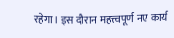रहेगा। इस दौरान महत्त्वपूर्ण नए कार्य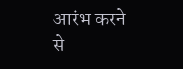आरंभ करने से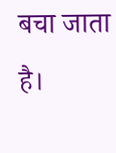बचा जाता है।